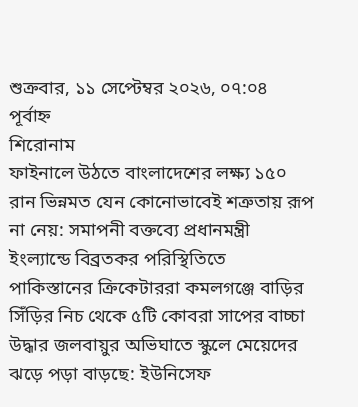শুক্রবার, ১১ সেপ্টেম্বর ২০২৬, ০৭:০৪ পূর্বাহ্ন
শিরোনাম
ফাইনালে উঠতে বাংলাদেশের লক্ষ্য ১৫০ রান ভিন্নমত যেন কোনোভাবেই শত্রুতায় রূপ না নেয়: সমাপনী বক্তব্যে প্রধানমন্ত্রী ইংল্যান্ডে বিব্রতকর পরিস্থিতিতে পাকিস্তানের ক্রিকেটাররা কমলগঞ্জে বাড়ির সিঁড়ির নিচ থেকে ৫টি কোবরা সাপের বাচ্চা উদ্ধার জলবায়ুর অভিঘাতে স্কুলে মেয়েদের ঝড়ে পড়া বাড়ছে: ইউনিসেফ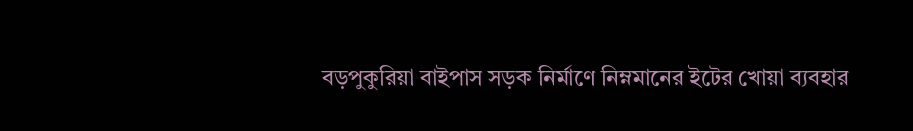বড়পুকুরিয়া বাইপাস সড়ক নির্মাণে নিম্নমানের ইটের খোয়া ব্যবহার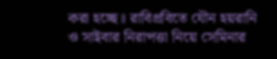করা হচ্ছে॥ রাবিপ্রবিতে যৌন হয়রানি ও সাইবার নিরাপত্তা নিয়ে সেমিনার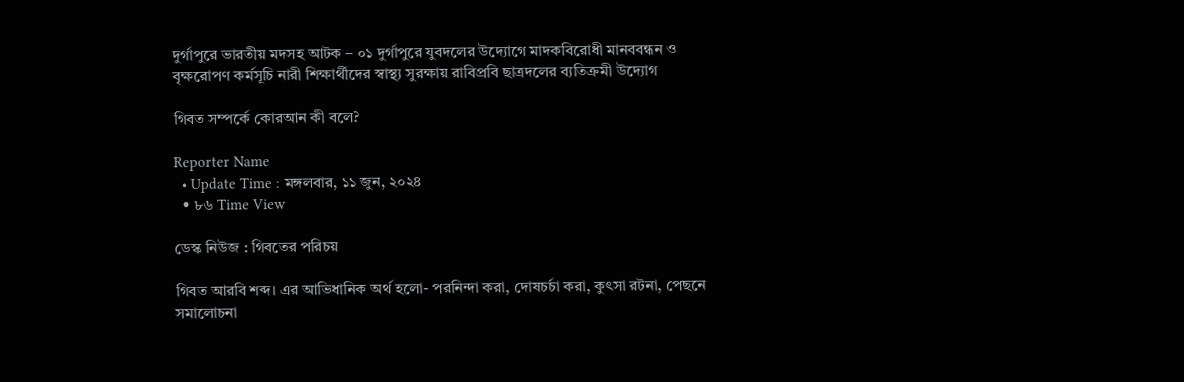দুর্গাপুরে ভারতীয় মদসহ আটক – ০১ দুর্গাপুরে যুবদলের উদ্যোগে মাদকবিরোধী মানববন্ধন ও বৃক্ষরোপণ কর্মসূচি নারী শিক্ষার্থীদের স্বাস্থ্য সুরক্ষায় রাবিপ্রবি ছাত্রদলের ব্যতিক্রমী উদ্যোগ

গিবত সম্পর্কে কোরআন কী বলে?

Reporter Name
  • Update Time : মঙ্গলবার, ১১ জুন, ২০২৪
  • ৮৬ Time View

ডেস্ক নিউজ : গিবতের পরিচয়

গিবত আরবি শব্দ। এর আভিধানিক অর্থ হলো- পরনিন্দা করা, দোষচর্চা করা, কুৎসা রটনা, পেছনে সমালোচনা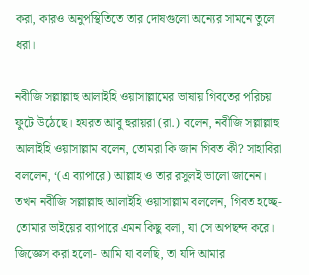করা, কারও অনুপস্থিতিতে তার দোষগুলো অন্যের সামনে তুলে ধরা।

নবীজি সল্লাল্লাহু আলাইহি ওয়াসাল্লামের ভাষায় গিবতের পরিচয় ফুটে উঠেছে। হযরত আবু হুরায়রা (রা.) বলেন, নবীজি সল্লাল্লাহু আলাইহি ওয়াসাল্লাম বলেন, তোমরা কি জান গিবত কী? সাহাবিরা বললেন, ‘(এ ব্যাপারে) আল্লাহ ও তার রসুলই ভালো জানেন। তখন নবীজি সল্লাল্লাহু আলাইহি ওয়াসাল্লাম বললেন, গিবত হচ্ছে- তোমার ভাইয়ের ব্যাপারে এমন কিছু বলা, যা সে অপছন্দ করে। জিজ্ঞেস করা হলো- আমি যা বলছি, তা যদি আমার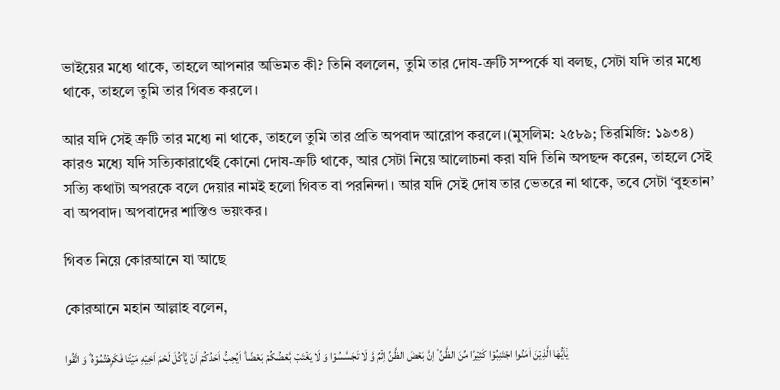ভাইয়ের মধ্যে থাকে, তাহলে আপনার অভিমত কী? তিনি বললেন, তুমি তার দোষ-ত্রুটি সম্পর্কে যা বলছ, সেটা যদি তার মধ্যে থাকে, তাহলে তুমি তার গিবত করলে।

আর যদি সেই ত্রুটি তার মধ্যে না থাকে, তাহলে তুমি তার প্রতি অপবাদ আরোপ করলে।(মুসলিম: ২৫৮৯; তিরমিজি: ১৯৩৪) কারও মধ্যে যদি সত্যিকারার্থেই কোনো দোষ-ত্রুটি থাকে, আর সেটা নিয়ে আলোচনা করা যদি তিনি অপছন্দ করেন, তাহলে সেই সত্যি কথাটা অপরকে বলে দেয়ার নামই হলো গিবত বা পরনিন্দা। আর যদি সেই দোষ তার ভেতরে না থাকে, তবে সেটা ‘বুহতান’ বা অপবাদ। অপবাদের শাস্তিও ভয়ংকর।

গিবত নিয়ে কোরআনে যা আছে

কোরআনে মহান আল্লাহ বলেন,

یٰۤاَیُّهَا الَّذِیۡنَ اٰمَنُوا اجۡتَنِبُوۡا كَثِیۡرًا مِّنَ الظَّنِّ ۫ اِنَّ بَعۡضَ الظَّنِّ اِثۡمٌ وَّ لَا تَجَسَّسُوۡا وَ لَا یَغۡتَبۡ بَّعۡضُكُمۡ بَعۡضًا ؕ اَیُحِبُّ اَحَدُكُمۡ اَنۡ یَّاۡكُلَ لَحۡمَ اَخِیۡهِ مَیۡتًا فَكَرِهۡتُمُوۡهُ ؕ وَ اتَّقُوا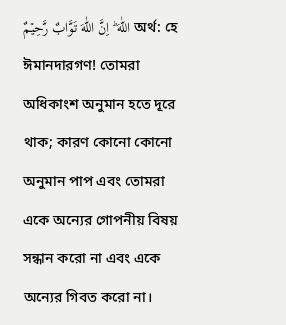اللّٰهَ ؕ اِنَّ اللّٰهَ تَوَّابٌ رَّحِیۡمٌ অর্থ: হে ঈমানদারগণ! তোমরা অধিকাংশ অনুমান হতে দূরে থাক; কারণ কোনো কোনো অনুমান পাপ এবং তোমরা একে অন্যের গোপনীয় বিষয় সন্ধান করো না এবং একে অন্যের গিবত করো না।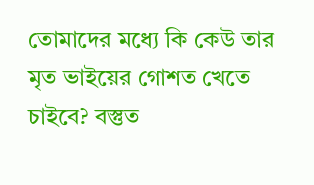তোমাদের মধ্যে কি কেউ তার মৃত ভাইয়ের গোশত খেতে চাইবে? বস্তুত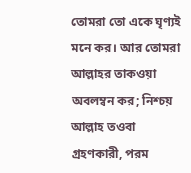তোমরা তো একে ঘৃণ্যই মনে কর। আর তোমরা আল্লাহর তাকওয়া অবলম্বন কর; নিশ্চয় আল্লাহ তওবা গ্রহণকারী, পরম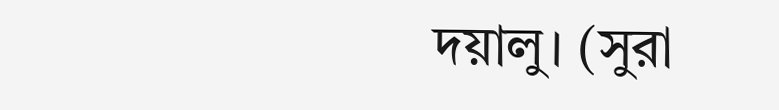দয়ালু। (সুরা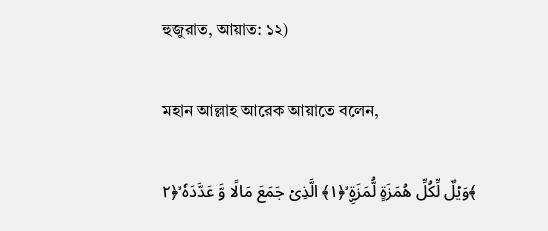হুজুরাত, আয়াত: ১২)

মহান আল্লাহ আরেক আয়াতে বলেন,

وَیۡلٌ لِّكُلِّ هُمَزَۃٍ لُّمَزَۃِۣ ۙ﴿۱﴾ الَّذِیۡ جَمَعَ مَالًا وَّ عَدَّدَهٗ ۙ﴿۲﴾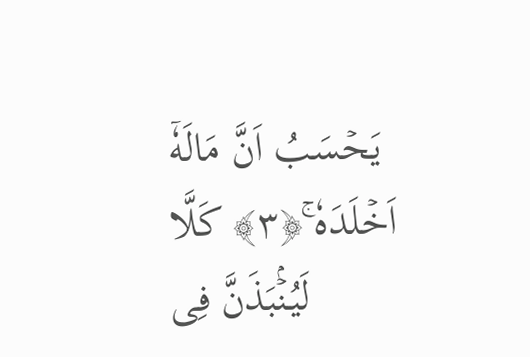یَحۡسَبُ اَنَّ مَالَهٗۤ اَخۡلَدَهٗ ۚ﴿۳﴾ كَلَّا لَیُنۡۢبَذَنَّ فِی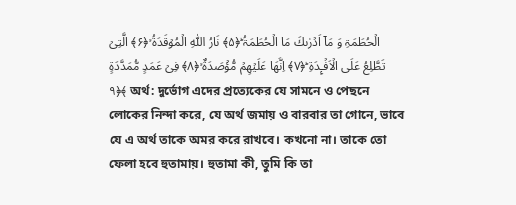الۡحُطَمَۃِ وَ مَاۤ اَدۡرٰىكَ مَا الۡحُطَمَۃُ ؕ﴿۵﴾ نَارُ اللّٰهِ الۡمُوۡقَدَۃُ ۙ﴿۶﴾ الَّتِیۡ تَطَّلِعُ عَلَی الۡاَفۡـِٕدَۃِ ؕ﴿۷﴾ اِنَّهَا عَلَیۡهِمۡ مُّؤۡصَدَۃٌ ۙ﴿۸﴾ فِیۡ عَمَدٍ مُّمَدَّدَۃٍ ﴿۹﴾ অর্থ: দুর্ভোগ এদের প্রত্যেকের যে সামনে ও পেছনে লোকের নিন্দা করে, যে অর্থ জমায় ও বারবার তা গোনে, ভাবে যে এ অর্থ তাকে অমর করে রাখবে। কখনো না। তাকে তো ফেলা হবে হুতামায়। হুতামা কী, তুমি কি তা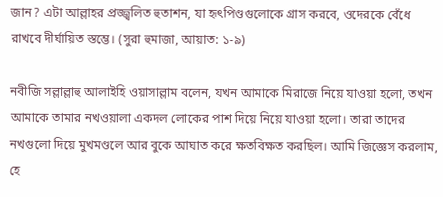জান? এটা আল্লাহর প্রজ্জ্বলিত হুতাশন, যা হৃৎপিণ্ডগুলোকে গ্রাস করবে, ওদেরকে বেঁধে রাখবে দীর্ঘায়িত স্তম্ভে। (সুরা হুমাজা, আয়াত: ১-৯)

নবীজি সল্লাল্লাহু আলাইহি ওয়াসাল্লাম বলেন, যখন আমাকে মিরাজে নিয়ে যাওয়া হলো, তখন আমাকে তামার নখওয়ালা একদল লোকের পাশ দিয়ে নিয়ে যাওয়া হলো। তারা তাদের নখগুলো দিয়ে মুখমণ্ডলে আর বুকে আঘাত করে ক্ষতবিক্ষত করছিল। আমি জিজ্ঞেস করলাম, হে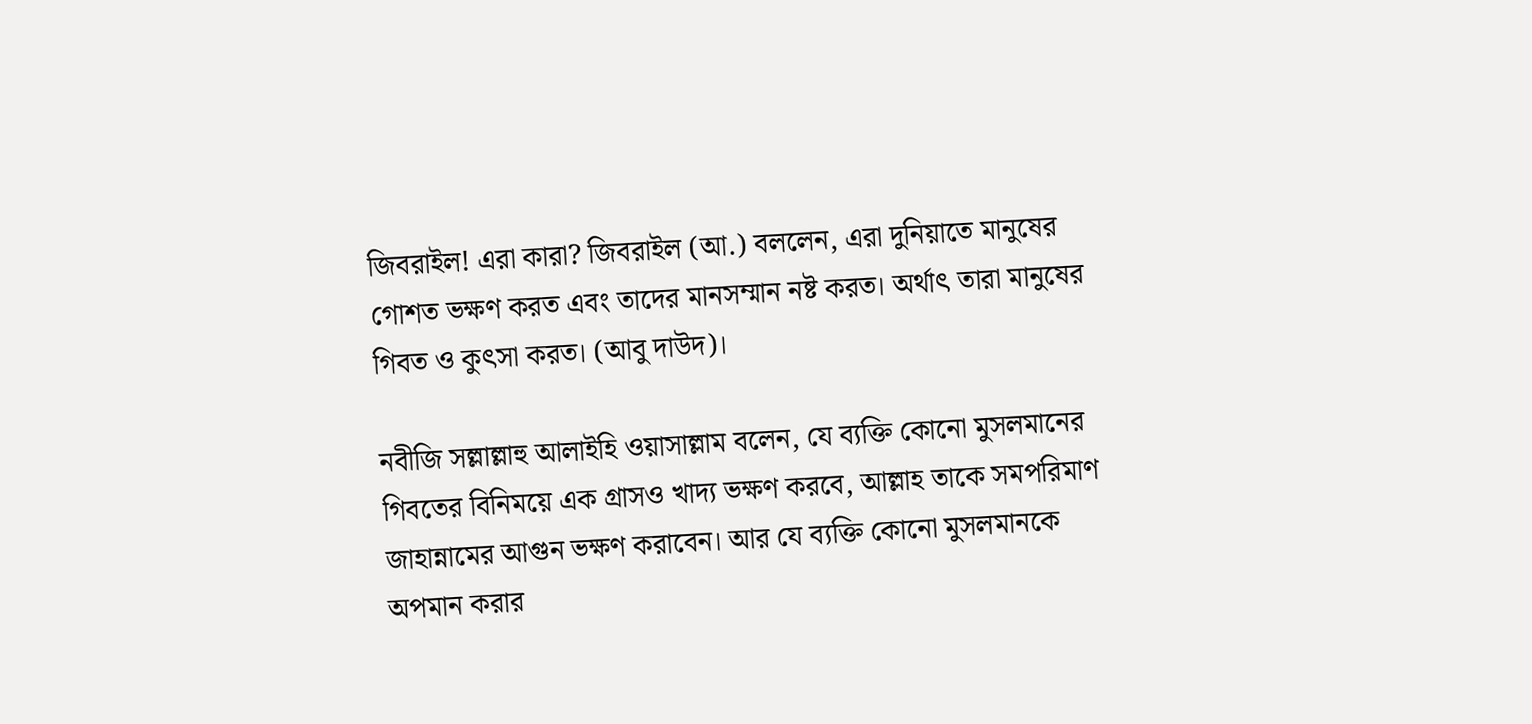জিবরাইল! এরা কারা? জিবরাইল (আ.) বললেন, এরা দুনিয়াতে মানুষের গোশত ভক্ষণ করত এবং তাদের মানসম্মান নষ্ট করত। অর্থাৎ তারা মানুষের গিবত ও কুৎসা করত। (আবু দাউদ)।

নবীজি সল্লাল্লাহু আলাইহি ওয়াসাল্লাম বলেন, যে ব্যক্তি কোনো মুসলমানের গিবতের বিনিময়ে এক গ্রাসও খাদ্য ভক্ষণ করবে, আল্লাহ তাকে সমপরিমাণ জাহান্নামের আগুন ভক্ষণ করাবেন। আর যে ব্যক্তি কোনো মুসলমানকে অপমান করার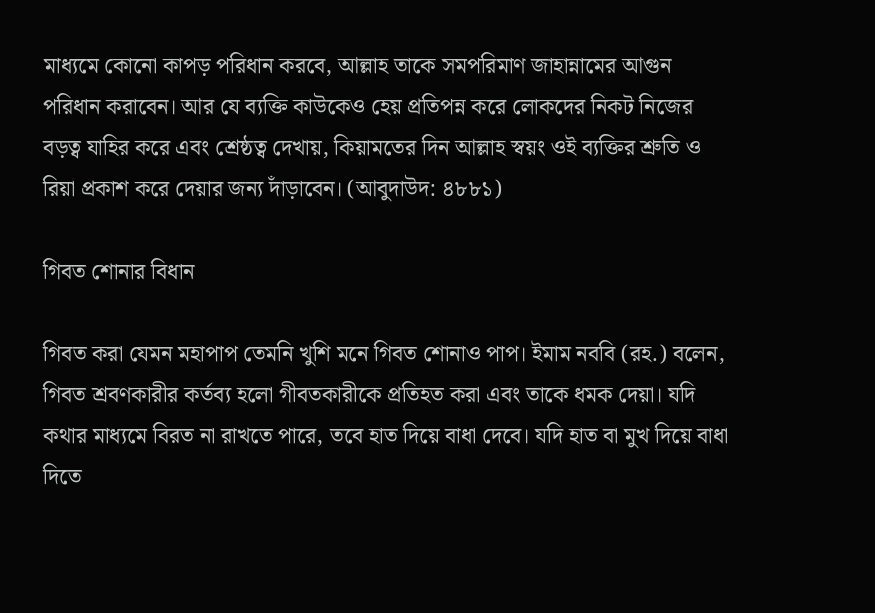মাধ্যমে কোনো কাপড় পরিধান করবে, আল্লাহ তাকে সমপরিমাণ জাহান্নামের আগুন পরিধান করাবেন। আর যে ব্যক্তি কাউকেও হেয় প্রতিপন্ন করে লোকদের নিকট নিজের বড়ত্ব যাহির করে এবং শ্রেষ্ঠত্ব দেখায়, কিয়ামতের দিন আল্লাহ স্বয়ং ওই ব্যক্তির শ্রুতি ও রিয়া প্রকাশ করে দেয়ার জন্য দাঁড়াবেন। (আবুদাউদ: ৪৮৮১)

গিবত শোনার বিধান

গিবত করা যেমন মহাপাপ তেমনি খুশি মনে গিবত শোনাও পাপ। ইমাম নববি (রহ.) বলেন, গিবত শ্রবণকারীর কর্তব্য হলো গীবতকারীকে প্রতিহত করা এবং তাকে ধমক দেয়া। যদি কথার মাধ্যমে বিরত না রাখতে পারে, তবে হাত দিয়ে বাধা দেবে। যদি হাত বা মুখ দিয়ে বাধা দিতে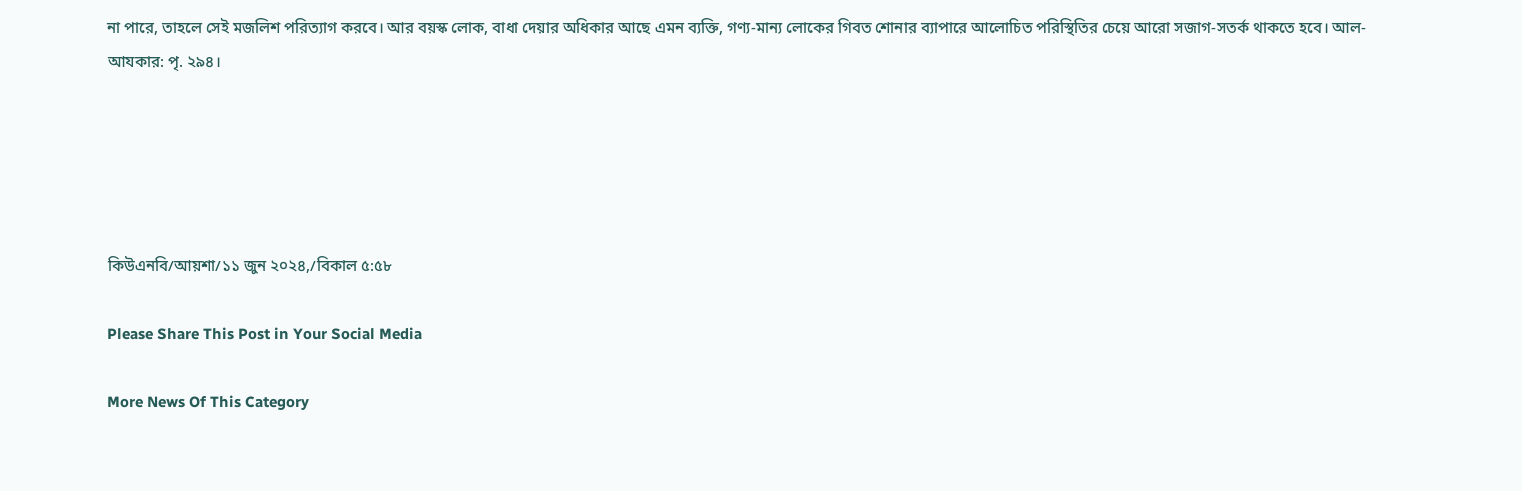না পারে, তাহলে সেই মজলিশ পরিত্যাগ করবে। আর বয়স্ক লোক, বাধা দেয়ার অধিকার আছে এমন ব্যক্তি, গণ্য-মান্য লোকের গিবত শোনার ব্যাপারে আলোচিত পরিস্থিতির চেয়ে আরো সজাগ-সতর্ক থাকতে হবে। আল-আযকার: পৃ. ২৯৪।





কিউএনবি/আয়শা/১১ জুন ২০২৪,/বিকাল ৫:৫৮

Please Share This Post in Your Social Media

More News Of This Category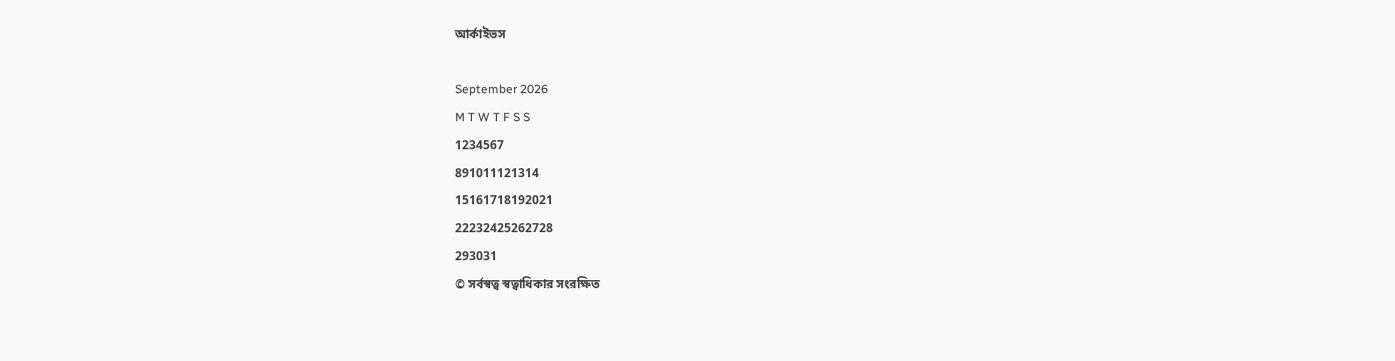আর্কাইভস

September 2026
M T W T F S S
1234567
891011121314
15161718192021
22232425262728
293031
© সর্বস্বত্ব স্বত্বাধিকার সংরক্ষিত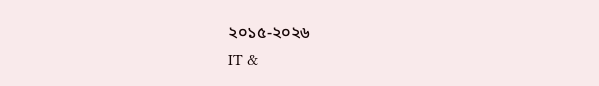২০১৫-২০২৬
IT &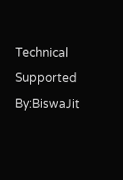Technical Supported By:BiswaJit